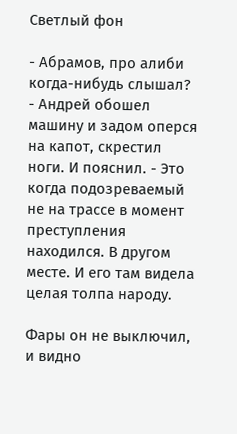Светлый фон

- Абрамов, про алиби когда-нибудь слышал? - Андрей обошел машину и задом оперся на капот, скрестил ноги. И пояснил. - Это когда подозреваемый не на трассе в момент преступления находился. В другом месте. И его там видела целая толпа народу.

Фары он не выключил, и видно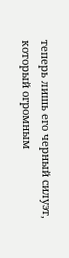теперь лишь его черный силуэт, который огромным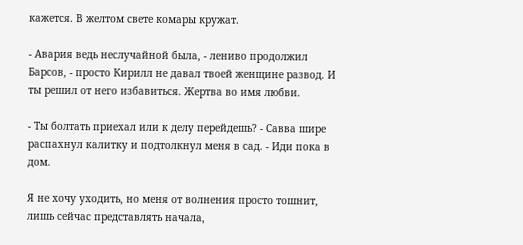кажется. В желтом свете комары кружат.

- Авария ведь неслучайной была, - лениво продолжил Барсов, - просто Кирилл не давал твоей женщине развод. И ты решил от него избавиться. Жертва во имя любви.

- Ты болтать приехал или к делу перейдешь? - Савва шире распахнул калитку и подтолкнул меня в сад. - Иди пока в дом.

Я не хочу уходить, но меня от волнения просто тошнит, лишь сейчас представлять начала,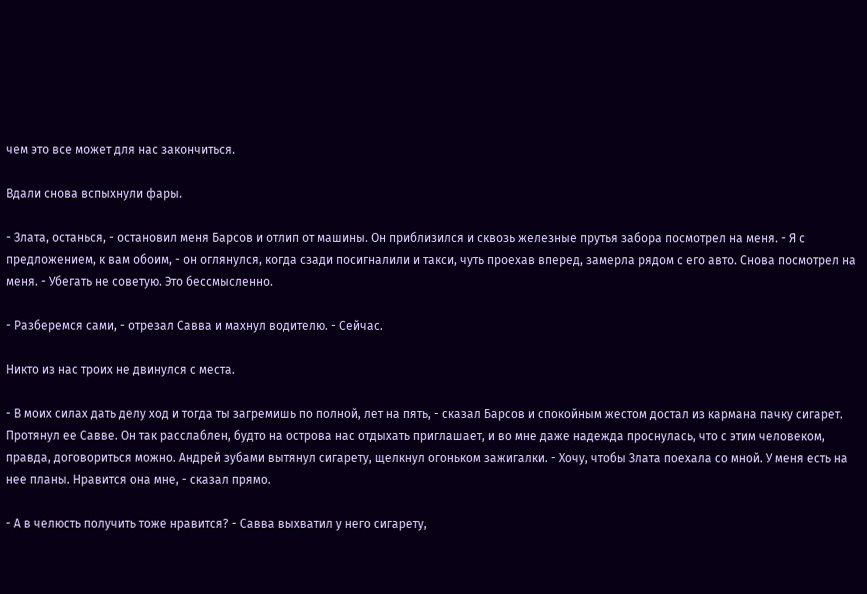чем это все может для нас закончиться.

Вдали снова вспыхнули фары.

- Злата, останься, - остановил меня Барсов и отлип от машины. Он приблизился и сквозь железные прутья забора посмотрел на меня. - Я с предложением, к вам обоим, - он оглянулся, когда сзади посигналили и такси, чуть проехав вперед, замерла рядом с его авто. Снова посмотрел на меня. - Убегать не советую. Это бессмысленно.

- Разберемся сами, - отрезал Савва и махнул водителю. - Сейчас.

Никто из нас троих не двинулся с места.

- В моих силах дать делу ход и тогда ты загремишь по полной, лет на пять, - сказал Барсов и спокойным жестом достал из кармана пачку сигарет. Протянул ее Савве. Он так расслаблен, будто на острова нас отдыхать приглашает, и во мне даже надежда проснулась, что с этим человеком, правда, договориться можно. Андрей зубами вытянул сигарету, щелкнул огоньком зажигалки. - Хочу, чтобы Злата поехала со мной. У меня есть на нее планы. Нравится она мне, - сказал прямо.

- А в челюсть получить тоже нравится? - Савва выхватил у него сигарету,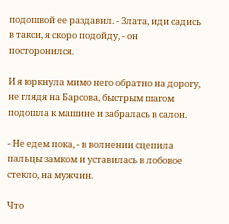подошвой ее раздавил. - Злата, иди садись в такси, я скоро подойду, - он посторонился.

И я юркнула мимо него обратно на дорогу, не глядя на Барсова, быстрым шагом подошла к машине и забралась в салон.

- Не едем пока, - в волнении сцепила пальцы замком и уставилась в лобовое стекло, на мужчин.

Что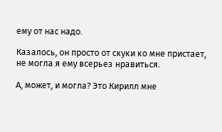ему от нас надо.

Казалось, он просто от скуки ко мне пристает, не могла я ему всерьез нравиться.

А, может, и могла? Это Кирилл мне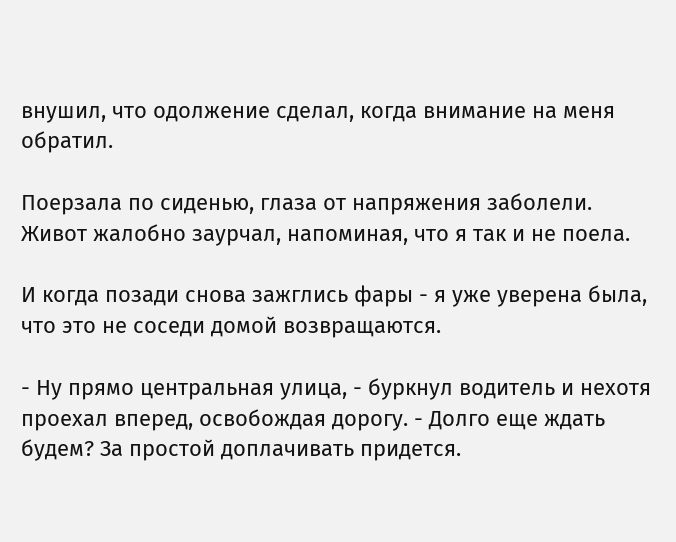внушил, что одолжение сделал, когда внимание на меня обратил.

Поерзала по сиденью, глаза от напряжения заболели. Живот жалобно заурчал, напоминая, что я так и не поела.

И когда позади снова зажглись фары - я уже уверена была, что это не соседи домой возвращаются.

- Ну прямо центральная улица, - буркнул водитель и нехотя проехал вперед, освобождая дорогу. - Долго еще ждать будем? За простой доплачивать придется.